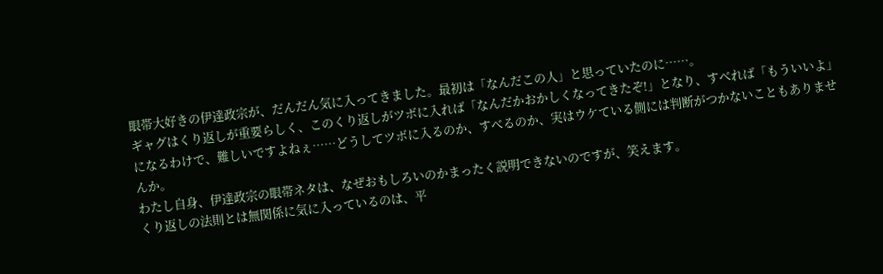眼帯大好きの伊達政宗が、だんだん気に入ってきました。最初は「なんだこの人」と思っていたのに……。
ギャグはくり返しが重要らしく、このくり返しがツボに入れば「なんだかおかしくなってきたぞ!」となり、すべれば「もういいよ」になるわけで、難しいですよねぇ……どうしてツボに入るのか、すべるのか、実はウケている側には判断がつかないこともありませんか。
わたし自身、伊達政宗の眼帯ネタは、なぜおもしろいのかまったく説明できないのですが、笑えます。
くり返しの法則とは無関係に気に入っているのは、平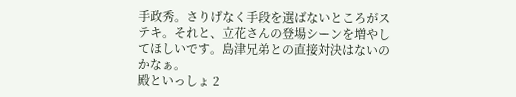手政秀。さりげなく手段を選ばないところがステキ。それと、立花さんの登場シーンを増やしてほしいです。島津兄弟との直接対決はないのかなぁ。
殿といっしょ 2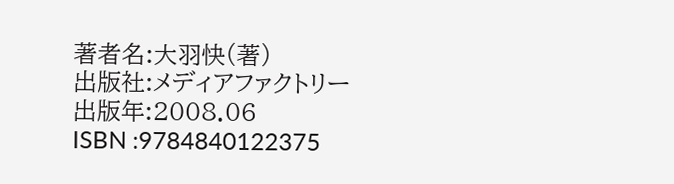著者名:大羽快(著)
出版社:メディアファクトリー
出版年:2008.06
ISBN :9784840122375